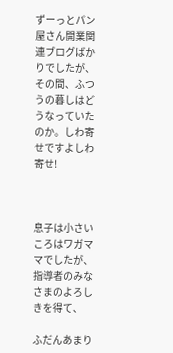ずーっとパン屋さん開業関連ブログばかりでしたが、その間、ふつうの暮しはどうなっていたのか。しわ寄せですよしわ寄せ!



息子は小さいころはワガママでしたが、指導者のみなさまのよろしきを得て、

ふだんあまり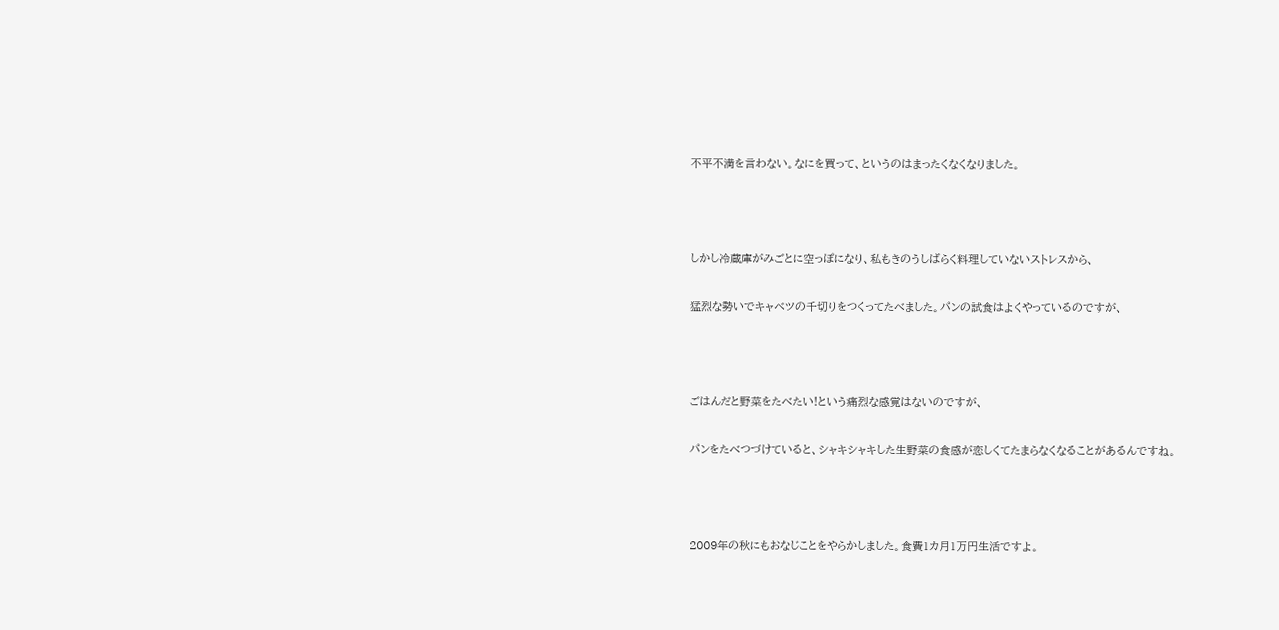不平不満を言わない。なにを買って、というのはまったくなくなりました。



しかし冷蔵庫がみごとに空っぽになり、私もきのうしばらく料理していないストレスから、

猛烈な勢いでキャベツの千切りをつくってたべました。パンの試食はよくやっているのですが、



ごはんだと野菜をたべたい!という痛烈な感覚はないのですが、

パンをたべつづけていると、シャキシャキした生野菜の食感が恋しくてたまらなくなることがあるんですね。



2009年の秋にもおなじことをやらかしました。食費1カ月1万円生活ですよ。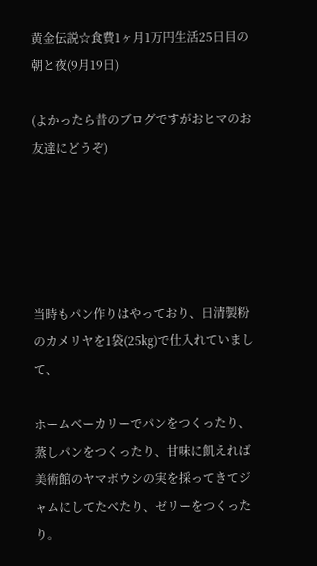黄金伝説☆食費1ヶ月1万円生活25日目の朝と夜(9月19日)

(よかったら昔のブログですがおヒマのお友達にどうぞ)





当時もパン作りはやっており、日清製粉のカメリヤを1袋(25㎏)で仕入れていまして、

ホームベーカリーでパンをつくったり、蒸しパンをつくったり、甘味に飢えれば美術館のヤマボウシの実を採ってきてジャムにしてたべたり、ゼリーをつくったり。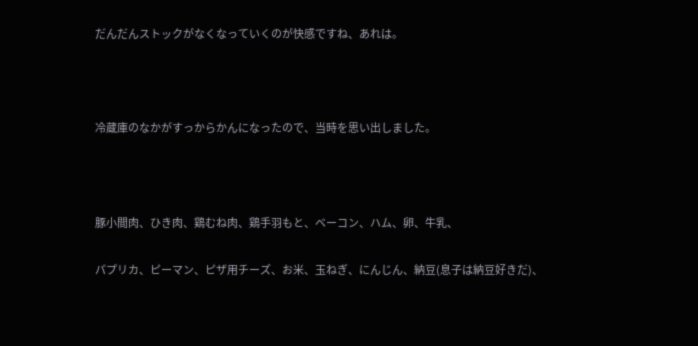だんだんストックがなくなっていくのが快感ですね、あれは。



冷蔵庫のなかがすっからかんになったので、当時を思い出しました。



豚小間肉、ひき肉、鶏むね肉、鶏手羽もと、ベーコン、ハム、卵、牛乳、

パプリカ、ピーマン、ピザ用チーズ、お米、玉ねぎ、にんじん、納豆(息子は納豆好きだ)、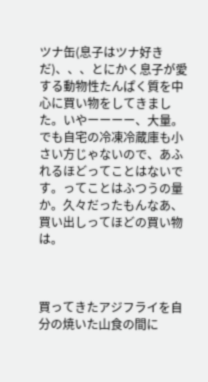ツナ缶(息子はツナ好きだ)、、、とにかく息子が愛する動物性たんぱく質を中心に買い物をしてきました。いやーーーー、大量。でも自宅の冷凍冷蔵庫も小さい方じゃないので、あふれるほどってことはないです。ってことはふつうの量か。久々だったもんなあ、買い出しってほどの買い物は。



買ってきたアジフライを自分の焼いた山食の間に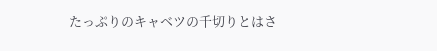たっぷりのキャベツの千切りとはさ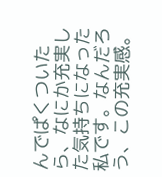んでぱくついたら、なにか充実した気持ちになった私です。なんだろう、この充実感。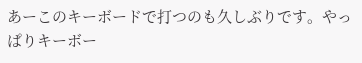あーこのキーボードで打つのも久しぶりです。やっぱりキーボー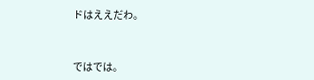ドはええだわ。



ではでは。